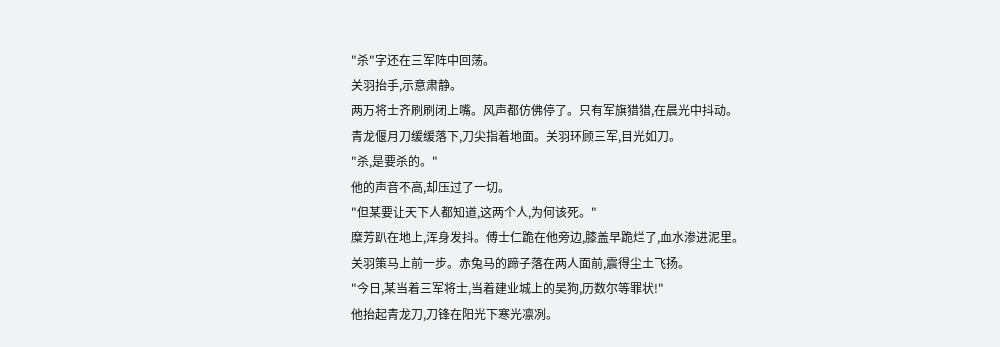"杀"字还在三军阵中回荡。
关羽抬手,示意肃静。
两万将士齐刷刷闭上嘴。风声都仿佛停了。只有军旗猎猎,在晨光中抖动。
青龙偃月刀缓缓落下,刀尖指着地面。关羽环顾三军,目光如刀。
"杀,是要杀的。"
他的声音不高,却压过了一切。
"但某要让天下人都知道,这两个人,为何该死。"
糜芳趴在地上,浑身发抖。傅士仁跪在他旁边,膝盖早跪烂了,血水渗进泥里。
关羽策马上前一步。赤兔马的蹄子落在两人面前,震得尘土飞扬。
"今日,某当着三军将士,当着建业城上的吴狗,历数尔等罪状!"
他抬起青龙刀,刀锋在阳光下寒光凛冽。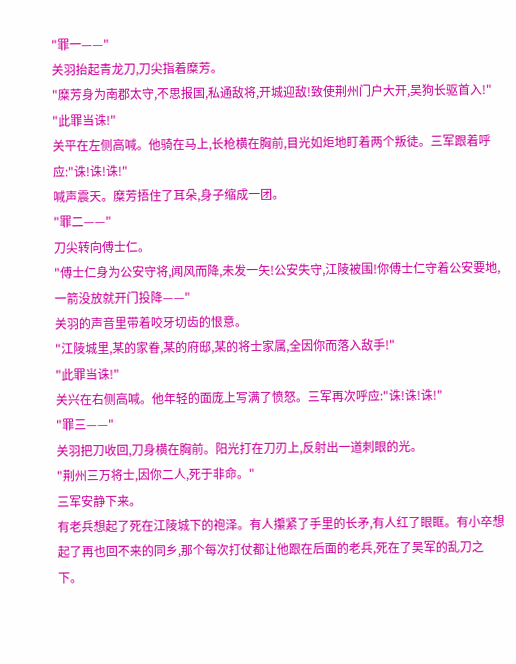"罪一——"
关羽抬起青龙刀,刀尖指着糜芳。
"糜芳身为南郡太守,不思报国,私通敌将,开城迎敌!致使荆州门户大开,吴狗长驱首入!"
"此罪当诛!"
关平在左侧高喊。他骑在马上,长枪横在胸前,目光如炬地盯着两个叛徒。三军跟着呼应:"诛!诛!诛!"
喊声震天。糜芳捂住了耳朵,身子缩成一团。
"罪二——"
刀尖转向傅士仁。
"傅士仁身为公安守将,闻风而降,未发一矢!公安失守,江陵被围!你傅士仁守着公安要地,一箭没放就开门投降——"
关羽的声音里带着咬牙切齿的恨意。
"江陵城里,某的家眷,某的府邸,某的将士家属,全因你而落入敌手!"
"此罪当诛!"
关兴在右侧高喊。他年轻的面庞上写满了愤怒。三军再次呼应:"诛!诛!诛!"
"罪三——"
关羽把刀收回,刀身横在胸前。阳光打在刀刃上,反射出一道刺眼的光。
"荆州三万将士,因你二人,死于非命。"
三军安静下来。
有老兵想起了死在江陵城下的袍泽。有人攥紧了手里的长矛,有人红了眼眶。有小卒想起了再也回不来的同乡,那个每次打仗都让他跟在后面的老兵,死在了吴军的乱刀之下。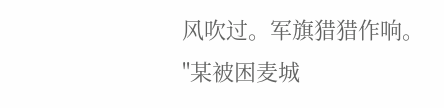风吹过。军旗猎猎作响。
"某被困麦城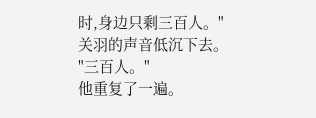时,身边只剩三百人。"
关羽的声音低沉下去。
"三百人。"
他重复了一遍。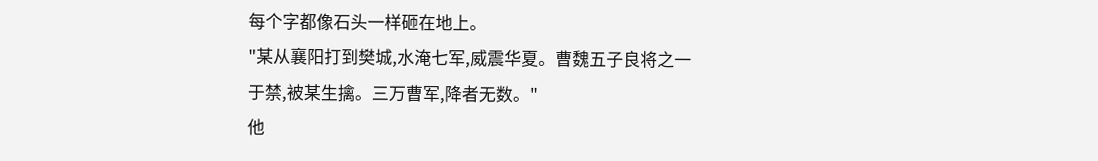每个字都像石头一样砸在地上。
"某从襄阳打到樊城,水淹七军,威震华夏。曹魏五子良将之一于禁,被某生擒。三万曹军,降者无数。"
他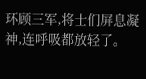环顾三军,将士们屏息凝神,连呼吸都放轻了。